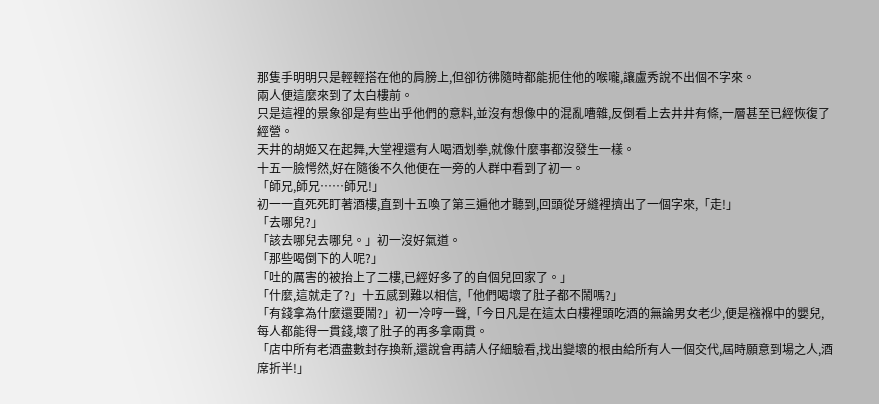那隻手明明只是輕輕搭在他的肩膀上,但卻彷彿隨時都能扼住他的喉嚨,讓盧秀說不出個不字來。
兩人便這麼來到了太白樓前。
只是這裡的景象卻是有些出乎他們的意料,並沒有想像中的混亂嘈雜,反倒看上去井井有條,一層甚至已經恢復了經營。
天井的胡姬又在起舞,大堂裡還有人喝酒划拳,就像什麼事都沒發生一樣。
十五一臉愕然,好在隨後不久他便在一旁的人群中看到了初一。
「師兄,師兄……師兄!」
初一一直死死盯著酒樓,直到十五喚了第三遍他才聽到,回頭從牙縫裡擠出了一個字來,「走!」
「去哪兒?」
「該去哪兒去哪兒。」初一沒好氣道。
「那些喝倒下的人呢?」
「吐的厲害的被抬上了二樓,已經好多了的自個兒回家了。」
「什麼,這就走了?」十五感到難以相信,「他們喝壞了肚子都不鬧嗎?」
「有錢拿為什麼還要鬧?」初一冷哼一聲,「今日凡是在這太白樓裡頭吃酒的無論男女老少,便是襁褓中的嬰兒,每人都能得一貫錢,壞了肚子的再多拿兩貫。
「店中所有老酒盡數封存換新,還說會再請人仔細驗看,找出變壞的根由給所有人一個交代,屆時願意到場之人,酒席折半!」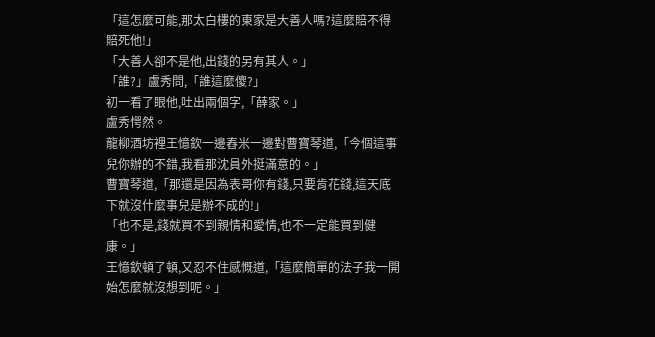「這怎麼可能,那太白樓的東家是大善人嗎?這麼賠不得賠死他!」
「大善人卻不是他,出錢的另有其人。」
「誰?」盧秀問,「誰這麼傻?」
初一看了眼他,吐出兩個字,「薛家。」
盧秀愕然。
龍柳酒坊裡王憶欽一邊舂米一邊對曹寶琴道,「今個這事兒你辦的不錯,我看那沈員外挺滿意的。」
曹寶琴道,「那還是因為表哥你有錢,只要肯花錢,這天底下就沒什麼事兒是辦不成的!」
「也不是,錢就買不到親情和愛情,也不一定能買到健康。」
王憶欽頓了頓,又忍不住感慨道,「這麼簡單的法子我一開始怎麼就沒想到呢。」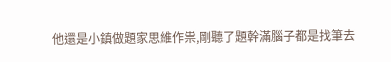他還是小鎮做題家思維作祟,剛聽了題幹滿腦子都是找筆去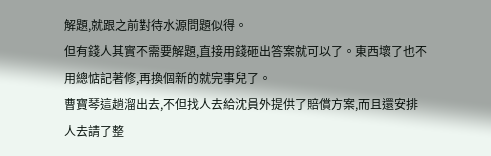解題,就跟之前對待水源問題似得。
但有錢人其實不需要解題,直接用錢砸出答案就可以了。東西壞了也不用總惦記著修,再換個新的就完事兒了。
曹寶琴這趟溜出去,不但找人去給沈員外提供了賠償方案,而且還安排人去請了整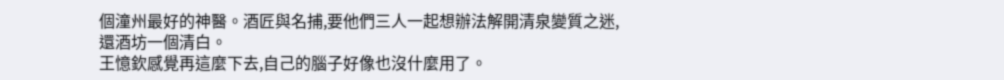個潼州最好的神醫。酒匠與名捕,要他們三人一起想辦法解開清泉變質之迷,還酒坊一個清白。
王憶欽感覺再這麼下去,自己的腦子好像也沒什麼用了。